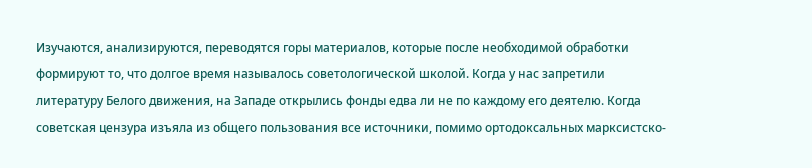Изучаются, анализируются, переводятся горы материалов, которые после необходимой обработки формируют то, что долгое время называлось советологической школой. Когда у нас запретили литературу Белого движения, на Западе открылись фонды едва ли не по каждому его деятелю. Когда советская цензура изъяла из общего пользования все источники, помимо ортодоксальных марксистско-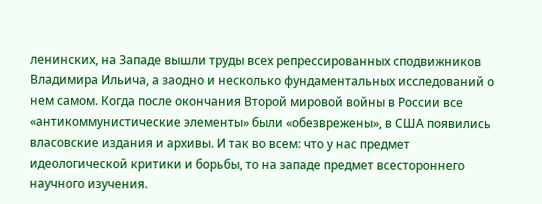ленинских, на Западе вышли труды всех репрессированных сподвижников Владимира Ильича, а заодно и несколько фундаментальных исследований о нем самом. Когда после окончания Второй мировой войны в России все «антикоммунистические элементы» были «обезврежены», в США появились власовские издания и архивы. И так во всем: что у нас предмет идеологической критики и борьбы, то на западе предмет всестороннего научного изучения.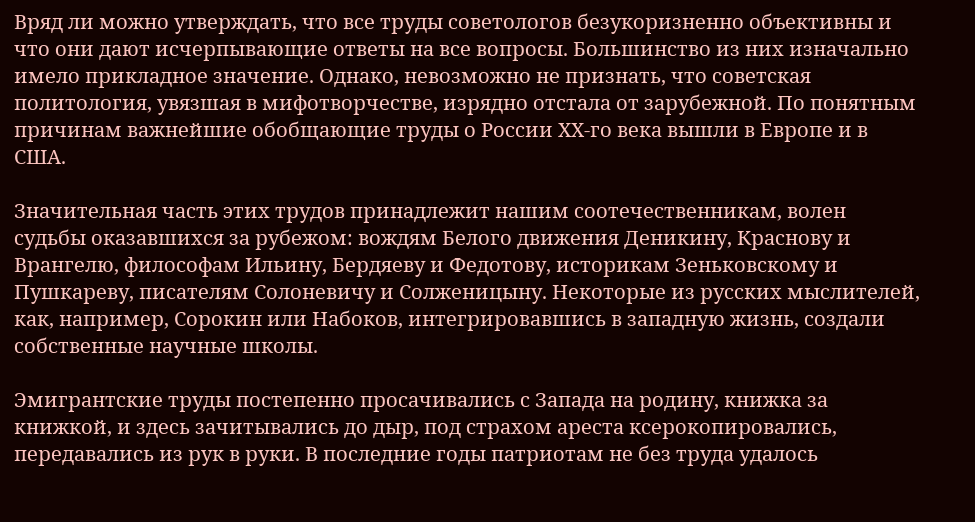Вряд ли можно утверждать, что все труды советологов безукоризненно объективны и что они дают исчерпывающие ответы на все вопросы. Большинство из них изначально имело прикладное значение. Однако, невозможно не признать, что советская политология, увязшая в мифотворчестве, изрядно отстала от зарубежной. По понятным причинам важнейшие обобщающие труды о России ХХ-го века вышли в Европе и в США.

Значительная часть этих трудов принадлежит нашим соотечественникам, волен судьбы оказавшихся за рубежом: вождям Белого движения Деникину, Краснову и Врангелю, философам Ильину, Бердяеву и Федотову, историкам Зеньковскому и Пушкареву, писателям Солоневичу и Солженицыну. Некоторые из русских мыслителей, как, например, Сорокин или Набоков, интегрировавшись в западную жизнь, создали собственные научные школы.

Эмигрантские труды постепенно просачивались с Запада на родину, книжка за книжкой, и здесь зачитывались до дыр, под страхом ареста ксерокопировались, передавались из рук в руки. В последние годы патриотам не без труда удалось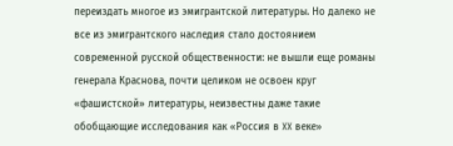переиздать многое из эмигрантской литературы. Но далеко не все из эмигрантского наследия стало достоянием современной русской общественности: не вышли еще романы генерала Краснова, почти целиком не освоен круг «фашистской» литературы, неизвестны даже такие обобщающие исследования как «Россия в XX веке»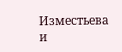Изместьева и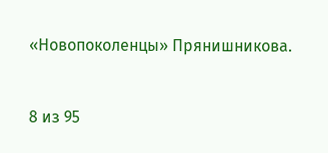«Новопоколенцы» Прянишникова.



8 из 95